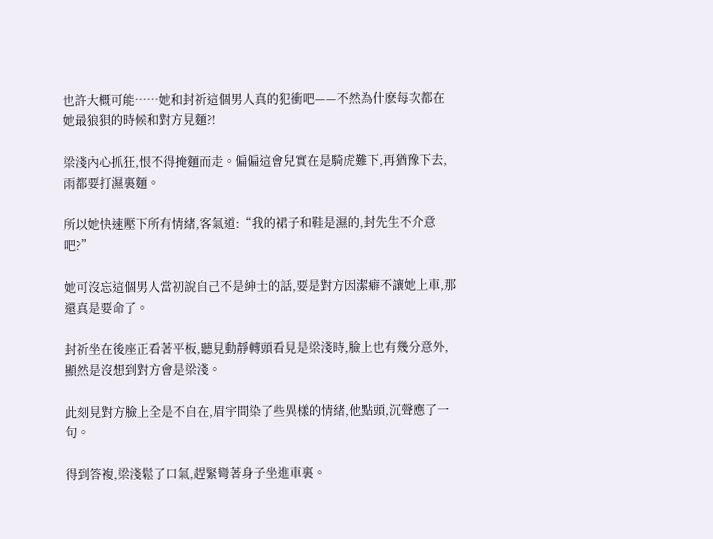也許大概可能……她和封祈這個男人真的犯衝吧——不然為什麽每次都在她最狼狽的時候和對方見麵?!

梁淺內心抓狂,恨不得掩麵而走。偏偏這會兒實在是騎虎難下,再猶豫下去,雨都要打濕裏麵。

所以她快速壓下所有情緒,客氣道:“我的裙子和鞋是濕的,封先生不介意吧?”

她可沒忘這個男人當初說自己不是紳士的話,要是對方因潔癖不讓她上車,那還真是要命了。

封祈坐在後座正看著平板,聽見動靜轉頭看見是梁淺時,臉上也有幾分意外,顯然是沒想到對方會是梁淺。

此刻見對方臉上全是不自在,眉宇間染了些異樣的情緒,他點頭,沉聲應了一句。

得到答複,梁淺鬆了口氣,趕緊彎著身子坐進車裏。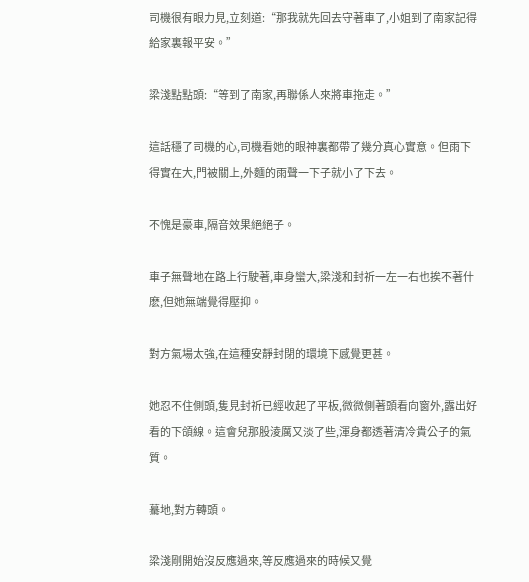司機很有眼力見,立刻道:“那我就先回去守著車了,小姐到了南家記得給家裏報平安。”

梁淺點點頭:“等到了南家,再聯係人來將車拖走。”

這話穩了司機的心,司機看她的眼神裏都帶了幾分真心實意。但雨下得實在大,門被關上,外麵的雨聲一下子就小了下去。

不愧是豪車,隔音效果絕絕子。

車子無聲地在路上行駛著,車身蠻大,梁淺和封祈一左一右也挨不著什麽,但她無端覺得壓抑。

對方氣場太強,在這種安靜封閉的環境下感覺更甚。

她忍不住側頭,隻見封祈已經收起了平板,微微側著頭看向窗外,露出好看的下頜線。這會兒那股淩厲又淡了些,渾身都透著清冷貴公子的氣質。

驀地,對方轉頭。

梁淺剛開始沒反應過來,等反應過來的時候又覺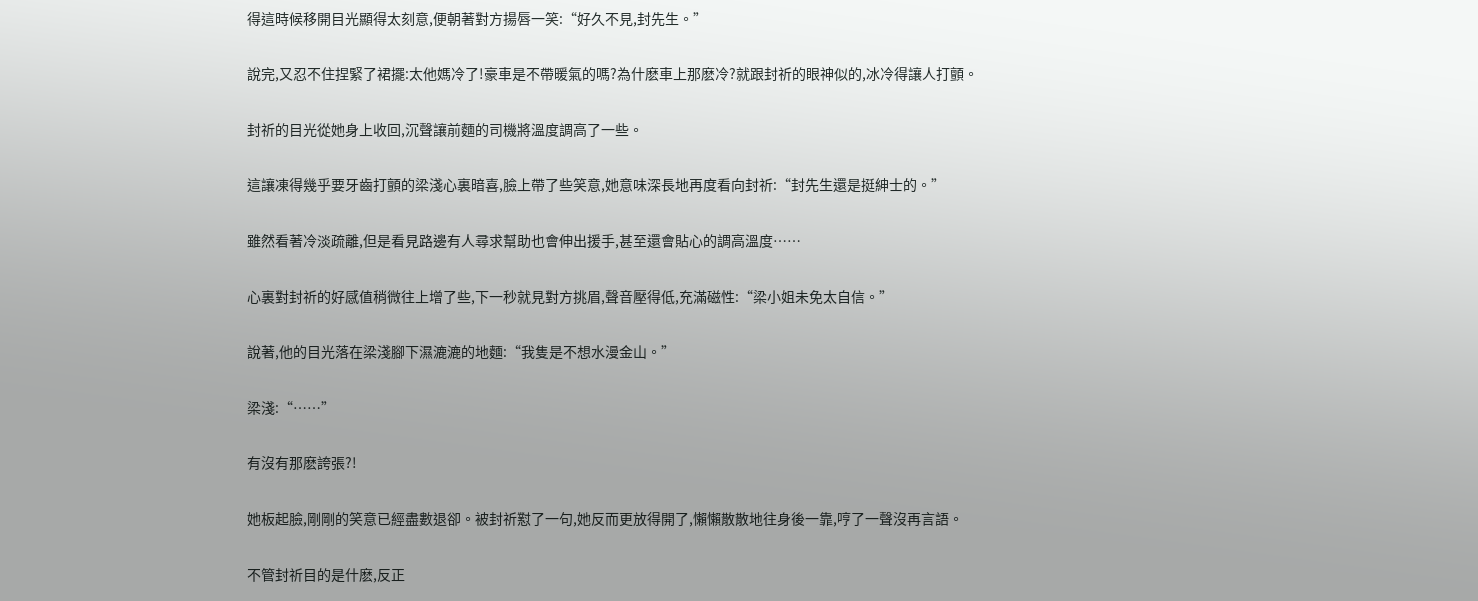得這時候移開目光顯得太刻意,便朝著對方揚唇一笑:“好久不見,封先生。”

說完,又忍不住捏緊了裙擺:太他媽冷了!豪車是不帶暖氣的嗎?為什麽車上那麽冷?就跟封祈的眼神似的,冰冷得讓人打顫。

封祈的目光從她身上收回,沉聲讓前麵的司機將溫度調高了一些。

這讓凍得幾乎要牙齒打顫的梁淺心裏暗喜,臉上帶了些笑意,她意味深長地再度看向封祈:“封先生還是挺紳士的。”

雖然看著冷淡疏離,但是看見路邊有人尋求幫助也會伸出援手,甚至還會貼心的調高溫度……

心裏對封祈的好感值稍微往上增了些,下一秒就見對方挑眉,聲音壓得低,充滿磁性:“梁小姐未免太自信。”

說著,他的目光落在梁淺腳下濕漉漉的地麵:“我隻是不想水漫金山。”

梁淺:“……”

有沒有那麽誇張?!

她板起臉,剛剛的笑意已經盡數退卻。被封祈懟了一句,她反而更放得開了,懶懶散散地往身後一靠,哼了一聲沒再言語。

不管封祈目的是什麽,反正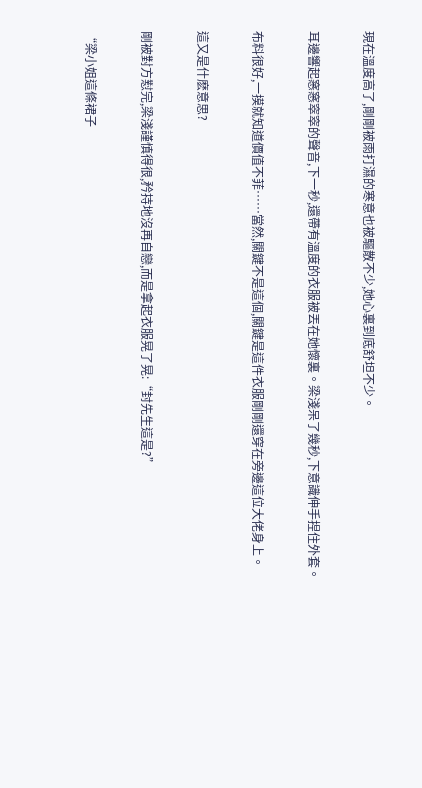現在溫度高了,剛剛被雨打濕的寒意也被驅散不少,她心裏到底舒坦不少。

耳邊響起窸窸窣窣的聲音,下一秒,還帶有溫度的衣服被丟在她懷裏。梁淺呆了幾秒,下意識伸手捏住外套。

布料很好,一摸就知道價值不菲……當然,關鍵不是這個,關鍵是這件衣服剛剛還穿在旁邊這位大佬身上。

這又是什麽意思?

剛被對方懟完,梁淺謹慎得很,矜持地沒再自戀,而是拿起衣服晃了晃:“封先生這是?”

“梁小姐這條裙子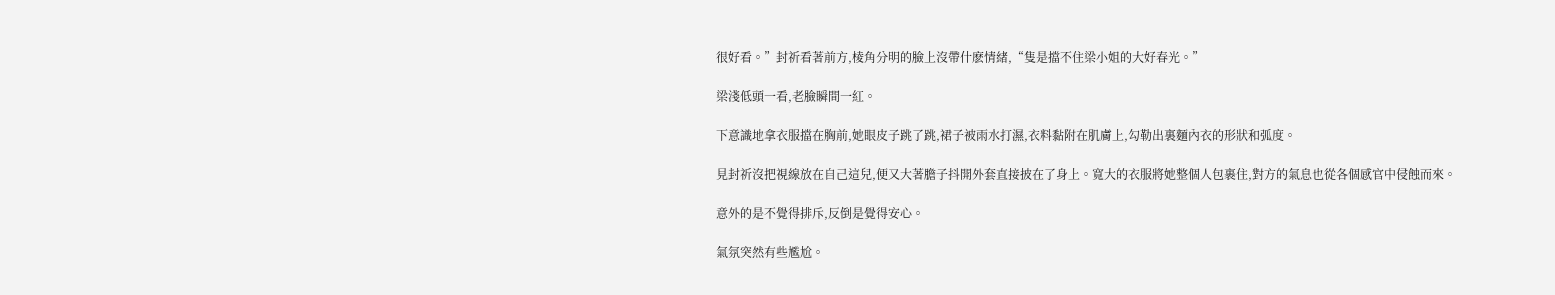很好看。”封祈看著前方,棱角分明的臉上沒帶什麽情緒,“隻是擋不住梁小姐的大好春光。”

梁淺低頭一看,老臉瞬間一紅。

下意識地拿衣服擋在胸前,她眼皮子跳了跳,裙子被雨水打濕,衣料黏附在肌膚上,勾勒出裏麵內衣的形狀和弧度。

見封祈沒把視線放在自己這兒,便又大著膽子抖開外套直接披在了身上。寬大的衣服將她整個人包裹住,對方的氣息也從各個感官中侵蝕而來。

意外的是不覺得排斥,反倒是覺得安心。

氣氛突然有些尷尬。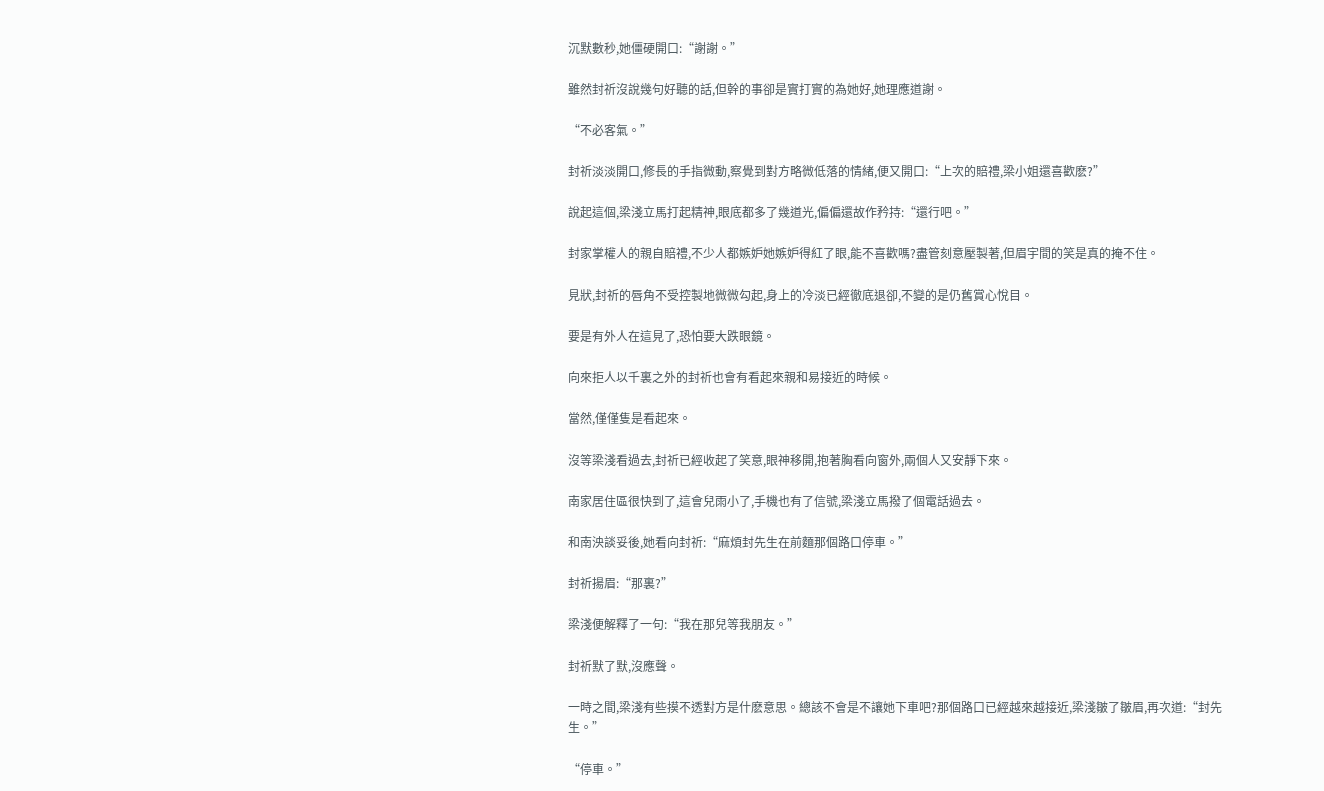沉默數秒,她僵硬開口:“謝謝。”

雖然封祈沒說幾句好聽的話,但幹的事卻是實打實的為她好,她理應道謝。

“不必客氣。”

封祈淡淡開口,修長的手指微動,察覺到對方略微低落的情緒,便又開口:“上次的賠禮,梁小姐還喜歡麽?”

說起這個,梁淺立馬打起精神,眼底都多了幾道光,偏偏還故作矜持:“還行吧。”

封家掌權人的親自賠禮,不少人都嫉妒她嫉妒得紅了眼,能不喜歡嗎?盡管刻意壓製著,但眉宇間的笑是真的掩不住。

見狀,封祈的唇角不受控製地微微勾起,身上的冷淡已經徹底退卻,不變的是仍舊賞心悅目。

要是有外人在這見了,恐怕要大跌眼鏡。

向來拒人以千裏之外的封祈也會有看起來親和易接近的時候。

當然,僅僅隻是看起來。

沒等梁淺看過去,封祈已經收起了笑意,眼神移開,抱著胸看向窗外,兩個人又安靜下來。

南家居住區很快到了,這會兒雨小了,手機也有了信號,梁淺立馬撥了個電話過去。

和南泱談妥後,她看向封祈:“麻煩封先生在前麵那個路口停車。”

封祈揚眉:“那裏?”

梁淺便解釋了一句:“我在那兒等我朋友。”

封祈默了默,沒應聲。

一時之間,梁淺有些摸不透對方是什麽意思。總該不會是不讓她下車吧?那個路口已經越來越接近,梁淺皺了皺眉,再次道:“封先生。”

“停車。”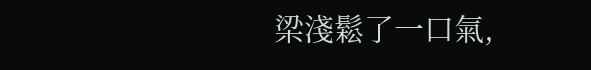梁淺鬆了一口氣,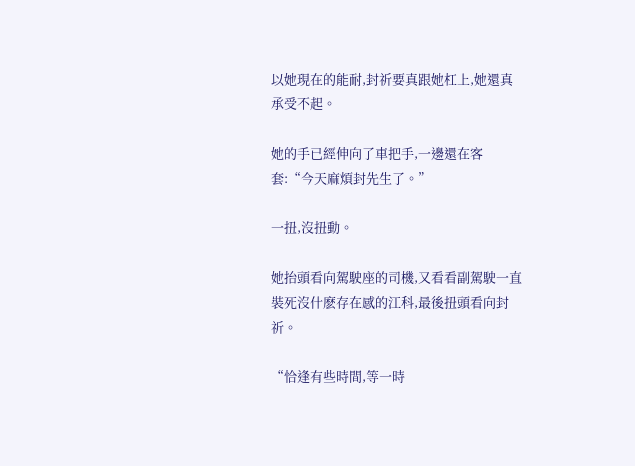以她現在的能耐,封祈要真跟她杠上,她還真承受不起。

她的手已經伸向了車把手,一邊還在客套:“今天麻煩封先生了。”

一扭,沒扭動。

她抬頭看向駕駛座的司機,又看看副駕駛一直裝死沒什麽存在感的江科,最後扭頭看向封祈。

“恰逢有些時間,等一時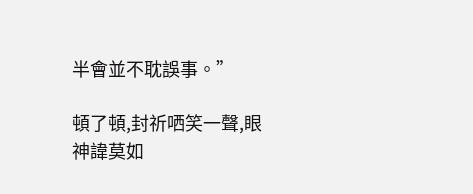半會並不耽誤事。”

頓了頓,封祈哂笑一聲,眼神諱莫如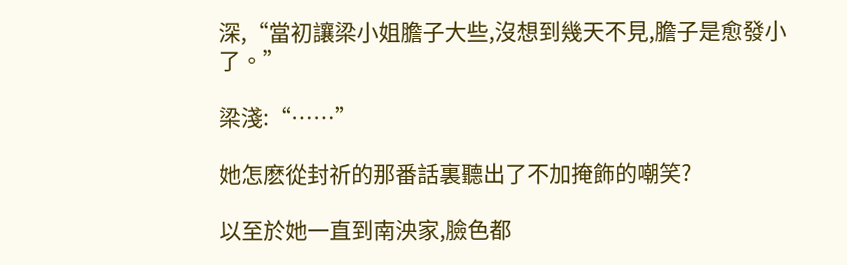深,“當初讓梁小姐膽子大些,沒想到幾天不見,膽子是愈發小了。”

梁淺:“……”

她怎麽從封祈的那番話裏聽出了不加掩飾的嘲笑?

以至於她一直到南泱家,臉色都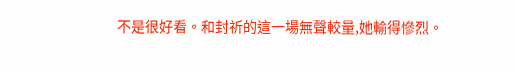不是很好看。和封祈的這一場無聲較量,她輸得慘烈。